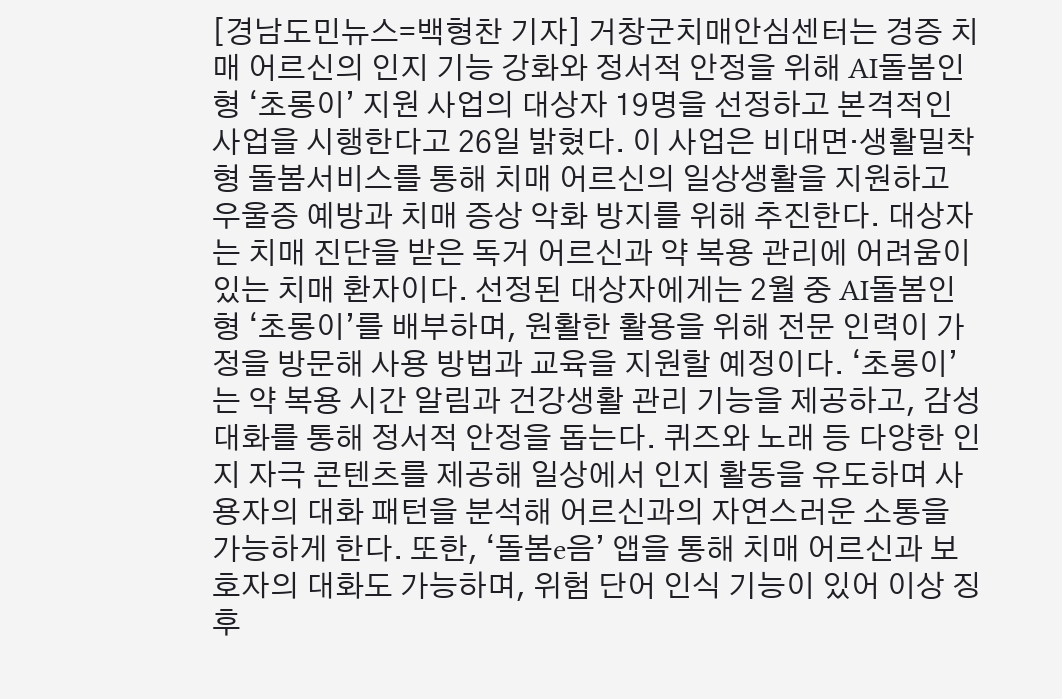[경남도민뉴스=백형찬 기자] 거창군치매안심센터는 경증 치매 어르신의 인지 기능 강화와 정서적 안정을 위해 AI돌봄인형 ‘초롱이’ 지원 사업의 대상자 19명을 선정하고 본격적인 사업을 시행한다고 26일 밝혔다. 이 사업은 비대면·생활밀착형 돌봄서비스를 통해 치매 어르신의 일상생활을 지원하고 우울증 예방과 치매 증상 악화 방지를 위해 추진한다. 대상자는 치매 진단을 받은 독거 어르신과 약 복용 관리에 어려움이 있는 치매 환자이다. 선정된 대상자에게는 2월 중 AI돌봄인형 ‘초롱이’를 배부하며, 원활한 활용을 위해 전문 인력이 가정을 방문해 사용 방법과 교육을 지원할 예정이다. ‘초롱이’는 약 복용 시간 알림과 건강생활 관리 기능을 제공하고, 감성 대화를 통해 정서적 안정을 돕는다. 퀴즈와 노래 등 다양한 인지 자극 콘텐츠를 제공해 일상에서 인지 활동을 유도하며 사용자의 대화 패턴을 분석해 어르신과의 자연스러운 소통을 가능하게 한다. 또한, ‘돌봄e음’ 앱을 통해 치매 어르신과 보호자의 대화도 가능하며, 위험 단어 인식 기능이 있어 이상 징후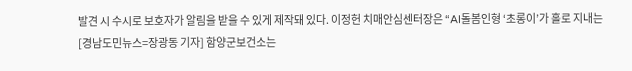발견 시 수시로 보호자가 알림을 받을 수 있게 제작돼 있다. 이정헌 치매안심센터장은 “AI돌봄인형 ‘초롱이’가 홀로 지내는
[경남도민뉴스=장광동 기자] 함양군보건소는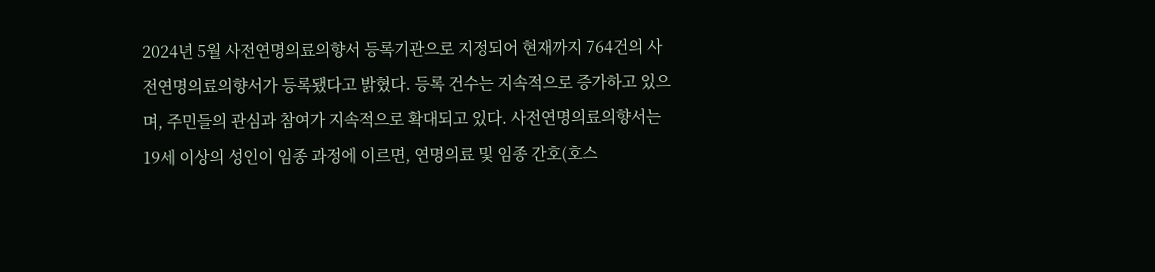2024년 5월 사전연명의료의향서 등록기관으로 지정되어 현재까지 764건의 사전연명의료의향서가 등록됐다고 밝혔다. 등록 건수는 지속적으로 증가하고 있으며, 주민들의 관심과 참여가 지속적으로 확대되고 있다. 사전연명의료의향서는 19세 이상의 성인이 임종 과정에 이르면, 연명의료 및 임종 간호(호스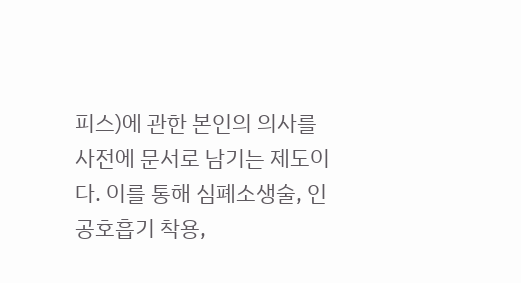피스)에 관한 본인의 의사를 사전에 문서로 남기는 제도이다. 이를 통해 심폐소생술, 인공호흡기 착용,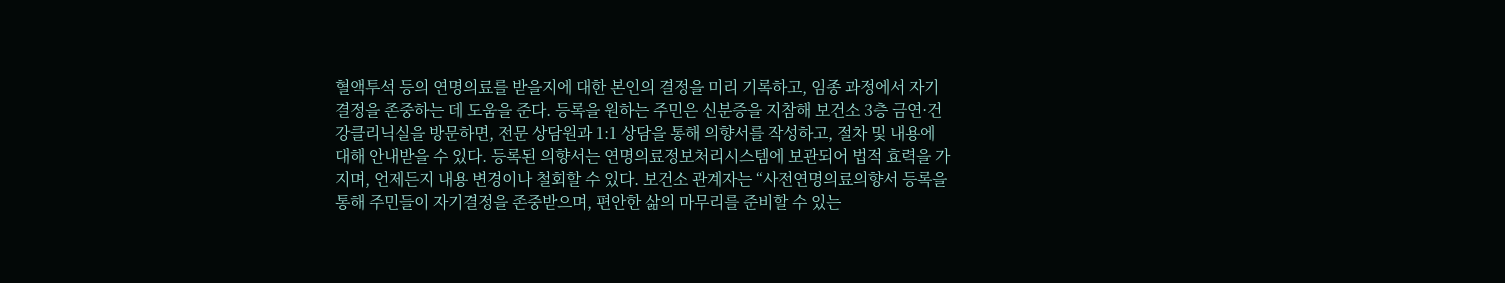혈액투석 등의 연명의료를 받을지에 대한 본인의 결정을 미리 기록하고, 임종 과정에서 자기결정을 존중하는 데 도움을 준다. 등록을 원하는 주민은 신분증을 지참해 보건소 3층 금연·건강클리닉실을 방문하면, 전문 상담원과 1:1 상담을 통해 의향서를 작성하고, 절차 및 내용에 대해 안내받을 수 있다. 등록된 의향서는 연명의료정보처리시스템에 보관되어 법적 효력을 가지며, 언제든지 내용 변경이나 철회할 수 있다. 보건소 관계자는 “사전연명의료의향서 등록을 통해 주민들이 자기결정을 존중받으며, 편안한 삶의 마무리를 준비할 수 있는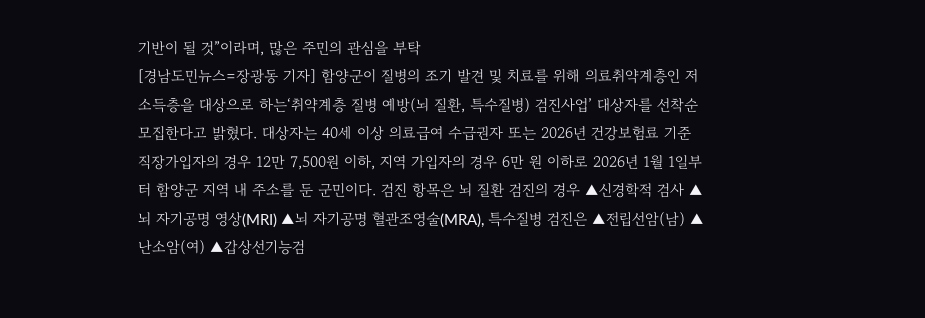기반이 될 것”이라며, 많은 주민의 관심을 부탁
[경남도민뉴스=장광동 기자] 함양군이 질병의 조기 발견 및 치료를 위해 의료취약계층인 저소득층을 대상으로 하는‘취약계층 질병 예방(뇌 질환, 특수질병) 검진사업’ 대상자를 선착순 모집한다고 밝혔다. 대상자는 40세 이상 의료급여 수급권자 또는 2026년 건강보험료 기준 직장가입자의 경우 12만 7,500원 이하, 지역 가입자의 경우 6만 원 이하로 2026년 1월 1일부터 함양군 지역 내 주소를 둔 군민이다. 검진 항목은 뇌 질환 검진의 경우 ▲신경학적 검사 ▲뇌 자기공명 영상(MRI) ▲뇌 자기공명 혈관조영술(MRA), 특수질병 검진은 ▲전립선암(남) ▲난소암(여) ▲갑상선기능검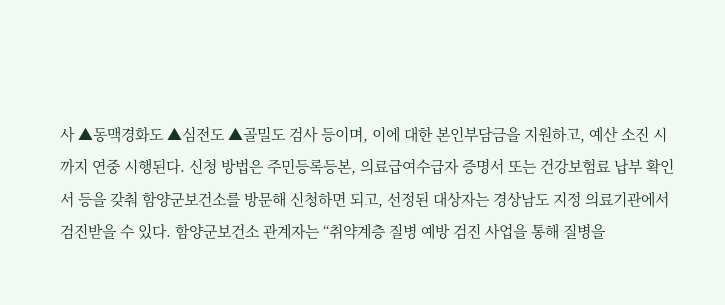사 ▲동맥경화도 ▲심전도 ▲골밀도 검사 등이며, 이에 대한 본인부담금을 지원하고, 예산 소진 시까지 연중 시행된다. 신청 방법은 주민등록등본, 의료급여수급자 증명서 또는 건강보험료 납부 확인서 등을 갖춰 함양군보건소를 방문해 신청하면 되고, 선정된 대상자는 경상남도 지정 의료기관에서 검진받을 수 있다. 함양군보건소 관계자는 “취약계층 질병 예방 검진 사업을 통해 질병을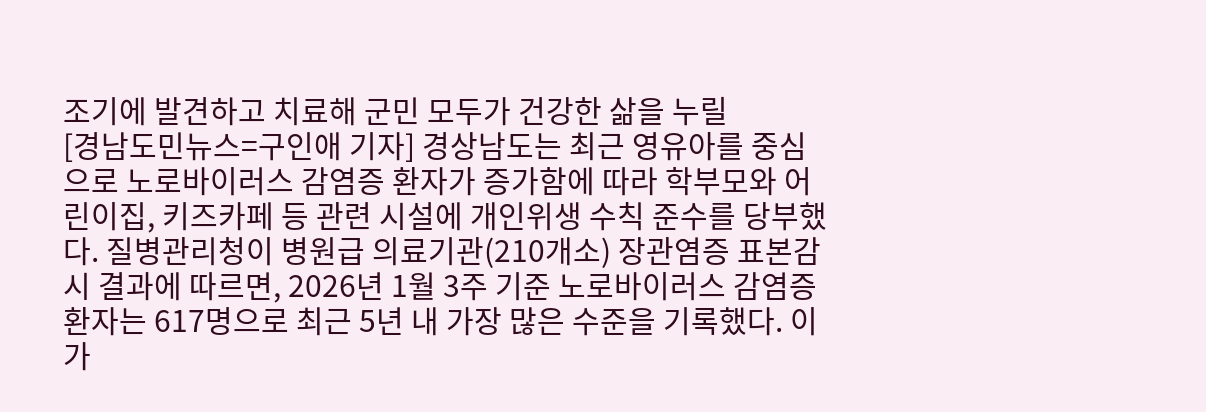조기에 발견하고 치료해 군민 모두가 건강한 삶을 누릴
[경남도민뉴스=구인애 기자] 경상남도는 최근 영유아를 중심으로 노로바이러스 감염증 환자가 증가함에 따라 학부모와 어린이집, 키즈카페 등 관련 시설에 개인위생 수칙 준수를 당부했다. 질병관리청이 병원급 의료기관(210개소) 장관염증 표본감시 결과에 따르면, 2026년 1월 3주 기준 노로바이러스 감염증 환자는 617명으로 최근 5년 내 가장 많은 수준을 기록했다. 이 가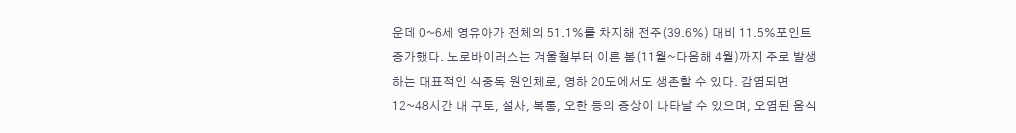운데 0~6세 영유아가 전체의 51.1%를 차지해 전주(39.6%) 대비 11.5%포인트 증가했다. 노로바이러스는 겨울철부터 이른 봄(11월~다음해 4월)까지 주로 발생하는 대표적인 식중독 원인체로, 영하 20도에서도 생존할 수 있다. 감염되면 12~48시간 내 구토, 설사, 복통, 오한 등의 증상이 나타날 수 있으며, 오염된 음식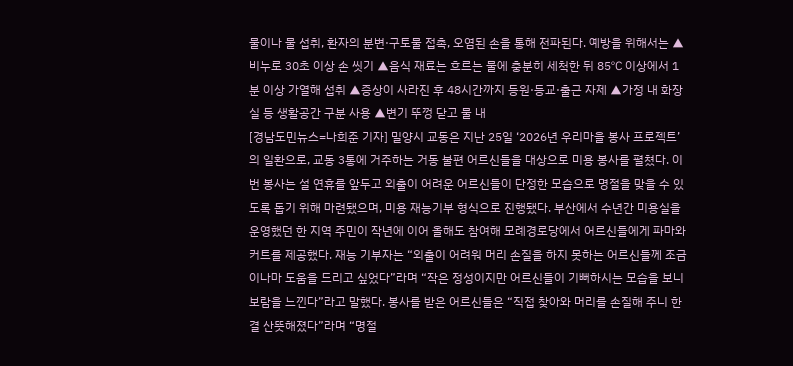물이나 물 섭취, 환자의 분변·구토물 접촉, 오염된 손을 통해 전파된다. 예방을 위해서는 ▲비누로 30초 이상 손 씻기 ▲음식 재료는 흐르는 물에 충분히 세척한 뒤 85℃ 이상에서 1분 이상 가열해 섭취 ▲증상이 사라진 후 48시간까지 등원·등교·출근 자제 ▲가정 내 화장실 등 생활공간 구분 사용 ▲변기 뚜껑 닫고 물 내
[경남도민뉴스=나희준 기자] 밀양시 교동은 지난 25일 ‘2026년 우리마을 봉사 프로젝트’의 일환으로, 교동 3통에 거주하는 거동 불편 어르신들을 대상으로 미용 봉사를 펼쳤다. 이번 봉사는 설 연휴를 앞두고 외출이 어려운 어르신들이 단정한 모습으로 명절을 맞을 수 있도록 돕기 위해 마련됐으며, 미용 재능기부 형식으로 진행됐다. 부산에서 수년간 미용실을 운영했던 한 지역 주민이 작년에 이어 올해도 참여해 모례경로당에서 어르신들에게 파마와 커트를 제공했다. 재능 기부자는 “외출이 어려워 머리 손질을 하지 못하는 어르신들께 조금이나마 도움을 드리고 싶었다”라며 “작은 정성이지만 어르신들이 기뻐하시는 모습을 보니 보람을 느낀다”라고 말했다. 봉사를 받은 어르신들은 “직접 찾아와 머리를 손질해 주니 한결 산뜻해졌다”라며 “명절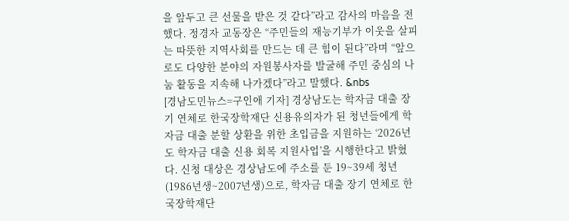을 앞두고 큰 선물을 받은 것 같다”라고 감사의 마음을 전했다. 정경자 교동장은 “주민들의 재능기부가 이웃을 살피는 따뜻한 지역사회를 만드는 데 큰 힘이 된다”라며 “앞으로도 다양한 분야의 자원봉사자를 발굴해 주민 중심의 나눔 활동을 지속해 나가겠다”라고 말했다. &nbs
[경남도민뉴스=구인애 기자] 경상남도는 학자금 대출 장기 연체로 한국장학재단 신용유의자가 된 청년들에게 학자금 대출 분할 상환을 위한 초입금을 지원하는 ‘2026년도 학자금 대출 신용 회복 지원사업’을 시행한다고 밝혔다. 신청 대상은 경상남도에 주소를 둔 19~39세 청년(1986년생~2007년생)으로, 학자금 대출 장기 연체로 한국장학재단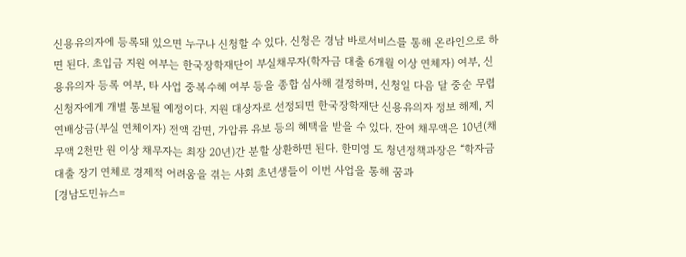신용유의자에 등록돼 있으면 누구나 신청할 수 있다. 신청은 경남 바로서비스를 통해 온라인으로 하면 된다. 초입금 지원 여부는 한국장학재단이 부실채무자(학자금 대출 6개월 이상 연체자) 여부, 신용유의자 등록 여부, 타 사업 중복수혜 여부 등을 종합 심사해 결정하며, 신청일 다음 달 중순 무렵 신청자에게 개별 통보될 예정이다. 지원 대상자로 선정되면 한국장학재단 신용유의자 정보 해제, 지연배상금(부실 연체이자) 전액 감면, 가압류 유보 등의 혜택을 받을 수 있다. 잔여 채무액은 10년(채무액 2천만 원 이상 채무자는 최장 20년)간 분할 상환하면 된다. 한미영 도 청년정책과장은 “학자금 대출 장기 연체로 경제적 어려움을 겪는 사회 초년생들이 이번 사업을 통해 꿈과
[경남도민뉴스=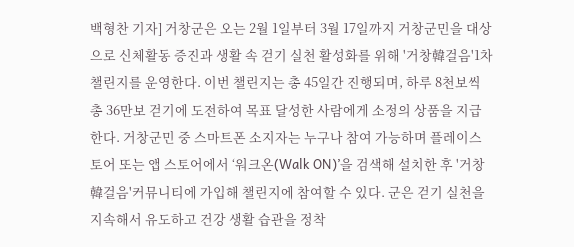백형찬 기자] 거창군은 오는 2월 1일부터 3월 17일까지 거창군민을 대상으로 신체활동 증진과 생활 속 걷기 실천 활성화를 위해 '거창韓걸음'1차 챌린지를 운영한다. 이번 챌린지는 총 45일간 진행되며, 하루 8천보씩 총 36만보 걷기에 도전하여 목표 달성한 사람에게 소정의 상품을 지급한다. 거창군민 중 스마트폰 소지자는 누구나 참여 가능하며 플레이스토어 또는 앱 스토어에서 ‘워크온(Walk ON)’을 검색해 설치한 후 '거창韓걸음'커뮤니티에 가입해 챌린지에 참여할 수 있다. 군은 걷기 실천을 지속해서 유도하고 건강 생활 습관을 정착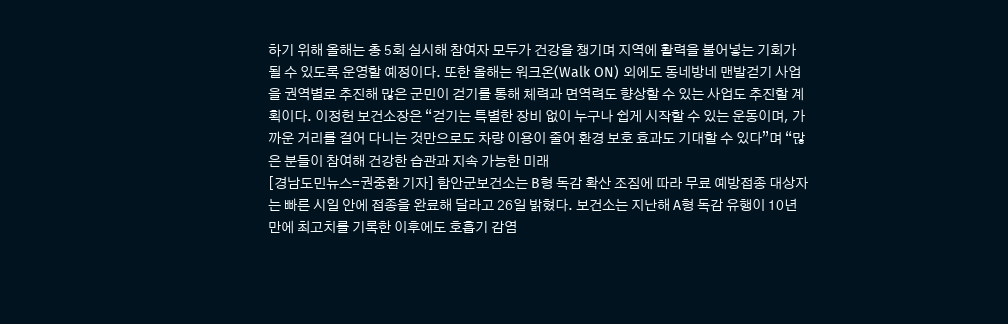하기 위해 올해는 총 5회 실시해 참여자 모두가 건강을 챙기며 지역에 활력을 불어넣는 기회가 될 수 있도록 운영할 예정이다. 또한 올해는 워크온(Walk ON) 외에도 동네방네 맨발걷기 사업을 권역별로 추진해 많은 군민이 걷기를 통해 체력과 면역력도 향상할 수 있는 사업도 추진할 계획이다. 이정헌 보건소장은 “걷기는 특별한 장비 없이 누구나 쉽게 시작할 수 있는 운동이며, 가까운 거리를 걸어 다니는 것만으로도 차량 이용이 줄어 환경 보호 효과도 기대할 수 있다”며 “많은 분들이 참여해 건강한 습관과 지속 가능한 미래
[경남도민뉴스=권중환 기자] 함안군보건소는 B형 독감 확산 조짐에 따라 무료 예방접종 대상자는 빠른 시일 안에 접종을 완료해 달라고 26일 밝혔다. 보건소는 지난해 A형 독감 유행이 10년 만에 최고치를 기록한 이후에도 호흡기 감염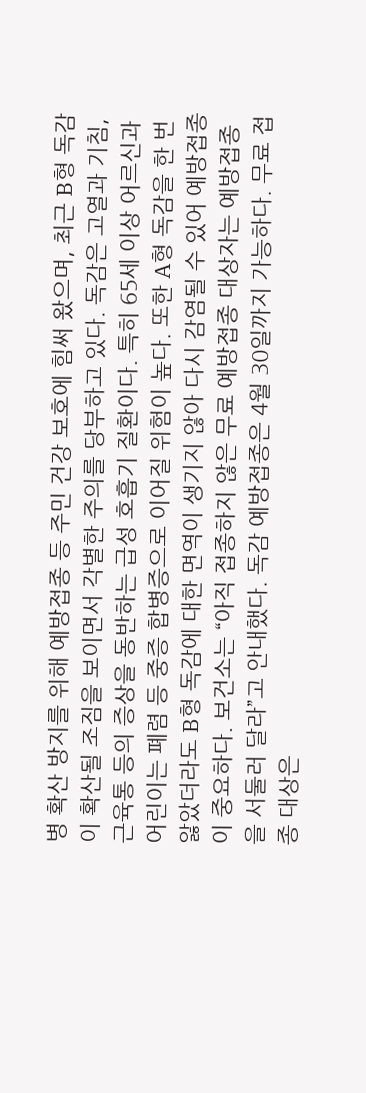병 확산 방지를 위해 예방접종 등 주민 건강 보호에 힘써 왔으며, 최근 B형 독감이 확산될 조짐을 보이면서 각별한 주의를 당부하고 있다. 독감은 고열과 기침, 근육통 등의 증상을 동반하는 급성 호흡기 질환이다. 특히 65세 이상 어르신과 어린이는 폐렴 등 중증 합병증으로 이어질 위험이 높다. 또한 A형 독감을 한 번 앓았더라도 B형 독감에 대한 면역이 생기지 않아 다시 감염될 수 있어 예방접종이 중요하다. 보건소는 “아직 접종하지 않은 무료 예방접종 대상자는 예방접종을 서둘러 달라”고 안내했다. 독감 예방접종은 4월 30일까지 가능하다. 무료 접종 대상은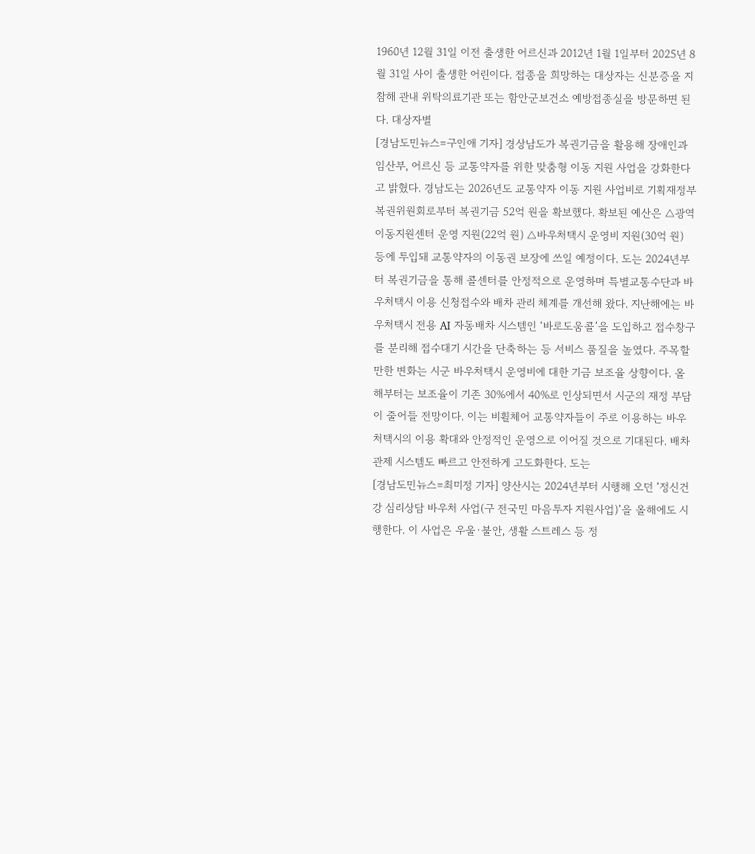1960년 12월 31일 이전 출생한 어르신과 2012년 1월 1일부터 2025년 8월 31일 사이 출생한 어린이다. 접종을 희망하는 대상자는 신분증을 지참해 관내 위탁의료기관 또는 함안군보건소 예방접종실을 방문하면 된다. 대상자별
[경남도민뉴스=구인애 기자] 경상남도가 복권기금을 활용해 장애인과 임산부, 어르신 등 교통약자를 위한 맞춤형 이동 지원 사업을 강화한다고 밝혔다. 경남도는 2026년도 교통약자 이동 지원 사업비로 기획재정부 복권위원회로부터 복권기금 52억 원을 확보했다. 확보된 예산은 △광역이동지원센터 운영 지원(22억 원) △바우처택시 운영비 지원(30억 원) 등에 투입돼 교통약자의 이동권 보장에 쓰일 예정이다. 도는 2024년부터 복권기금을 통해 콜센터를 안정적으로 운영하며 특별교통수단과 바우처택시 이용 신청접수와 배차 관리 체계를 개선해 왔다. 지난해에는 바우처택시 전용 AI 자동배차 시스템인 ‘바로도움콜’을 도입하고 접수창구를 분리해 접수대기 시간을 단축하는 등 서비스 품질을 높였다. 주목할 만한 변화는 시군 바우처택시 운영비에 대한 기금 보조율 상향이다. 올해부터는 보조율이 기존 30%에서 40%로 인상되면서 시군의 재정 부담이 줄어들 전망이다. 이는 비휠체어 교통약자들이 주로 이용하는 바우처택시의 이용 확대와 안정적인 운영으로 이어질 것으로 기대된다. 배차 관제 시스템도 빠르고 안전하게 고도화한다. 도는
[경남도민뉴스=최미정 기자] 양산시는 2024년부터 시행해 오던 ‘정신건강 심리상담 바우처 사업(구 전국민 마음투자 지원사업)’을 올해에도 시행한다. 이 사업은 우울·불안, 생활 스트레스 등 정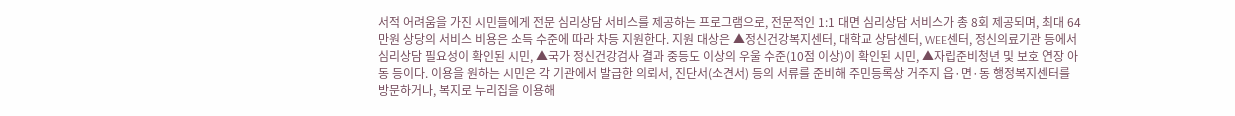서적 어려움을 가진 시민들에게 전문 심리상담 서비스를 제공하는 프로그램으로, 전문적인 1:1 대면 심리상담 서비스가 총 8회 제공되며, 최대 64만원 상당의 서비스 비용은 소득 수준에 따라 차등 지원한다. 지원 대상은 ▲정신건강복지센터, 대학교 상담센터, WEE센터, 정신의료기관 등에서 심리상담 필요성이 확인된 시민, ▲국가 정신건강검사 결과 중등도 이상의 우울 수준(10점 이상)이 확인된 시민, ▲자립준비청년 및 보호 연장 아동 등이다. 이용을 원하는 시민은 각 기관에서 발급한 의뢰서, 진단서(소견서) 등의 서류를 준비해 주민등록상 거주지 읍·면·동 행정복지센터를 방문하거나, 복지로 누리집을 이용해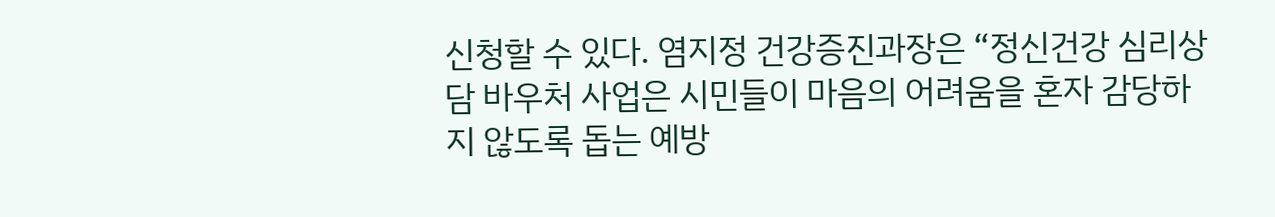신청할 수 있다. 염지정 건강증진과장은 “정신건강 심리상담 바우처 사업은 시민들이 마음의 어려움을 혼자 감당하지 않도록 돕는 예방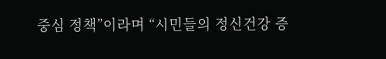중심 정책”이라며 “시민들의 정신건강 증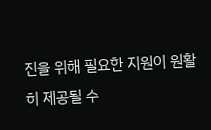진을 위해 필요한 지원이 원활히 제공될 수